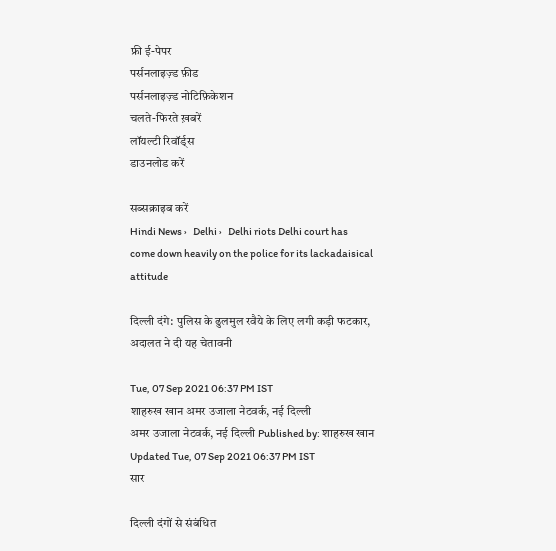फ्री ई-पेपर
पर्सनलाइज़्ड फ़ीड
पर्सनलाइज़्ड नोटिफ़िकेशन
चलते-फिरते ख़बरें
लॉयल्टी रिवॉर्ड्स
डाउनलोड करें

सब्सक्राइब करें
Hindi News ›   Delhi ›   Delhi riots Delhi court has come down heavily on the police for its lackadaisical attitude

दिल्ली दंगे: पुलिस के ढुलमुल रवैये के लिए लगी कड़ी फटकार, अदालत ने दी यह चेतावनी

Tue, 07 Sep 2021 06:37 PM IST
शाहरुख खान अमर उजाला नेटवर्क, नई दिल्ली
अमर उजाला नेटवर्क, नई दिल्ली Published by: शाहरुख खान Updated Tue, 07 Sep 2021 06:37 PM IST
सार

दिल्ली दंगों से संबंधित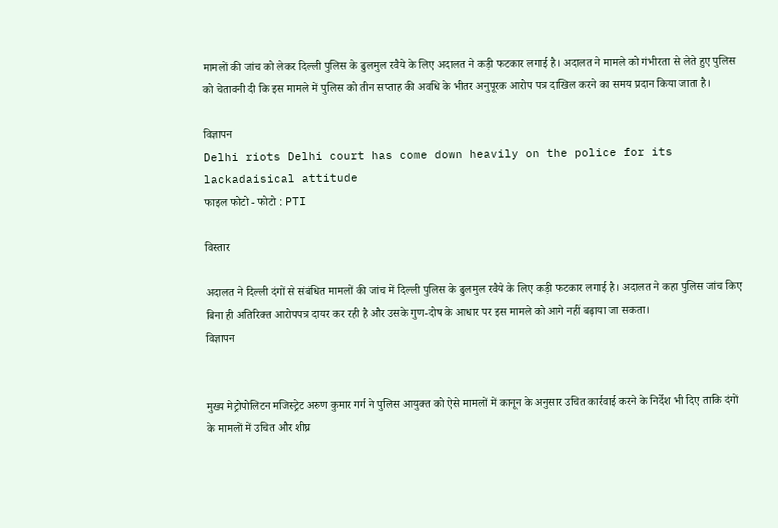मामलों की जांच को लेकर दिल्ली पुलिस के ढुलमुल रवैये के लिए अदालत ने कड़ी फटकार लगाई है। अदालत ने मामले को गंभीरता से लेते हुए पुलिस को चेतावनी दी कि इस मामले में पुलिस को तीन सप्ताह की अवधि के भीतर अनुपूरक आरोप पत्र दाखिल करने का समय प्रदान किया जाता है।

विज्ञापन
Delhi riots Delhi court has come down heavily on the police for its lackadaisical attitude
फाइल फोटो - फोटो : PTI

विस्तार

अदालत ने दिल्ली दंगों से संबंधित मामलों की जांच में दिल्ली पुलिस के ढुलमुल रवैये के लिए कड़ी फटकार लगाई है। अदालत ने कहा पुलिस जांच किए बिना ही अतिरिक्त आरोपपत्र दायर कर रही है और उसके गुण-दोष के आधार पर इस मामले को आगे नहीं बढ़ाया जा सकता।
विज्ञापन


मुख्य मेट्रोपोलिटन मजिस्ट्रेट अरुण कुमार गर्ग ने पुलिस आयुक्त को ऐसे मामलों में कानून के अनुसार उचित कार्रवाई करने के निर्देश भी दिए ताकि दंगों के मामलों में उचित और शीघ्र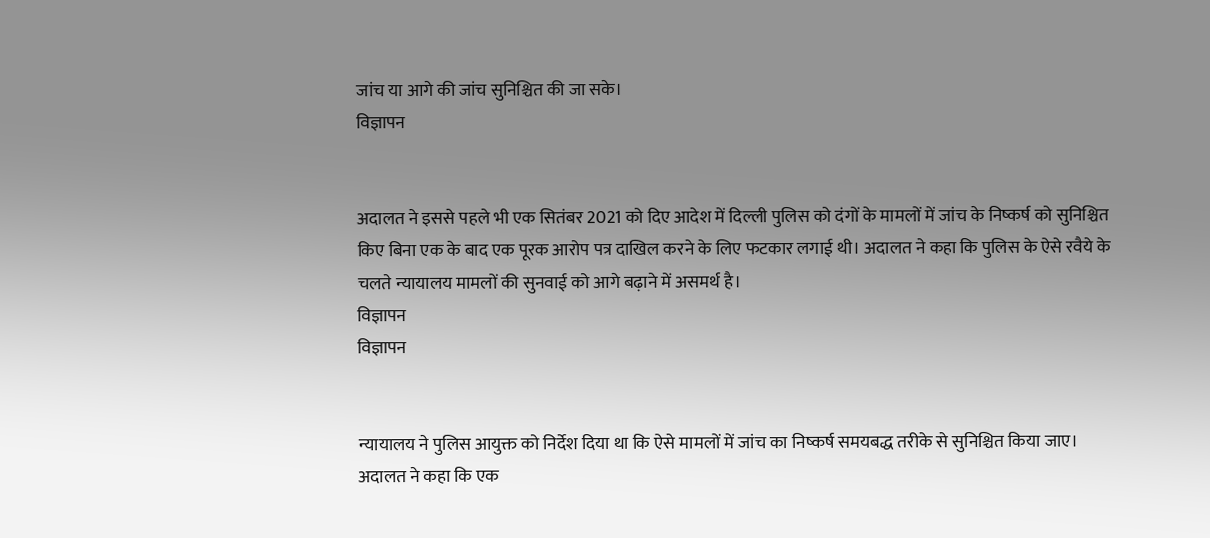जांच या आगे की जांच सुनिश्चित की जा सके।
विज्ञापन


अदालत ने इससे पहले भी एक सितंबर 2021 को दिए आदेश में दिल्ली पुलिस को दंगों के मामलों में जांच के निष्कर्ष को सुनिश्चित किए बिना एक के बाद एक पूरक आरोप पत्र दाखिल करने के लिए फटकार लगाई थी। अदालत ने कहा कि पुलिस के ऐसे रवैये के चलते न्यायालय मामलों की सुनवाई को आगे बढ़ाने में असमर्थ है।
विज्ञापन
विज्ञापन


न्यायालय ने पुलिस आयुक्त को निर्देश दिया था कि ऐसे मामलों में जांच का निष्कर्ष समयबद्ध तरीके से सुनिश्चित किया जाए। अदालत ने कहा कि एक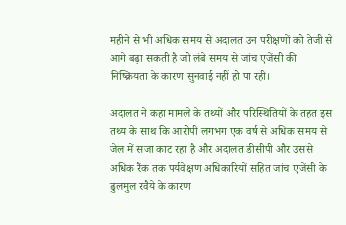महीने से भी अधिक समय से अदालत उन परीक्षणों को तेजी से आगे बढ़ा सकती है जो लंबे समय से जांच एजेंसी की निष्क्रियता के कारण सुनवाई नहीं हो पा रही।

अदालत ने कहा मामले के तथ्यों और परिस्थितियों के तहत इस तथ्य के साथ कि आरोपी लगभग एक वर्ष से अधिक समय से जेल में सजा काट रहा है और अदालत डीसीपी और उससे अधिक रैंक तक पर्यवेक्षण अधिकारियों सहित जांच एजेंसी के ढुलमुल रवैये के कारण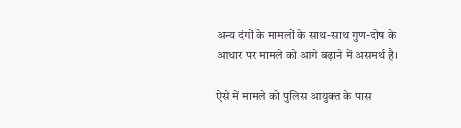अन्य दंगों के मामलों के साथ-साथ गुण-दोष के आधार पर मामले को आगे बढ़ाने में असमर्थ है।

ऐसे में मामले को पुलिस आयुक्त के पास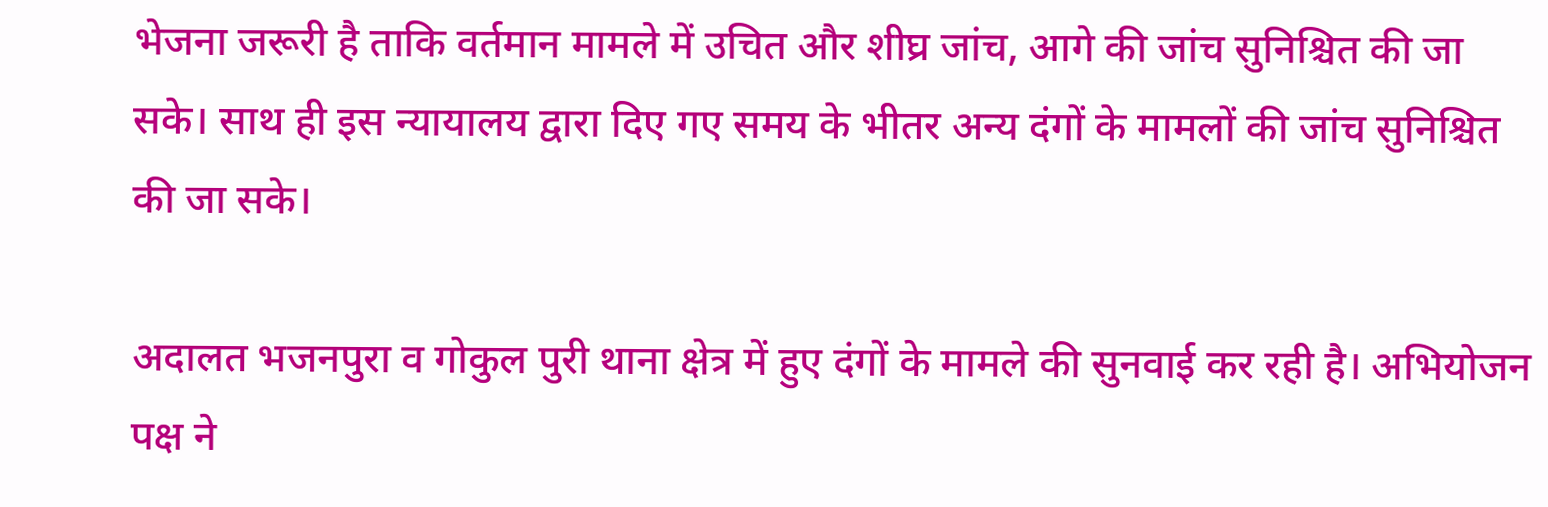भेजना जरूरी है ताकि वर्तमान मामले में उचित और शीघ्र जांच, आगे की जांच सुनिश्चित की जा सके। साथ ही इस न्यायालय द्वारा दिए गए समय के भीतर अन्य दंगों के मामलों की जांच सुनिश्चित की जा सके।

अदालत भजनपुरा व गोकुल पुरी थाना क्षेत्र में हुए दंगों के मामले की सुनवाई कर रही है। अभियोजन पक्ष ने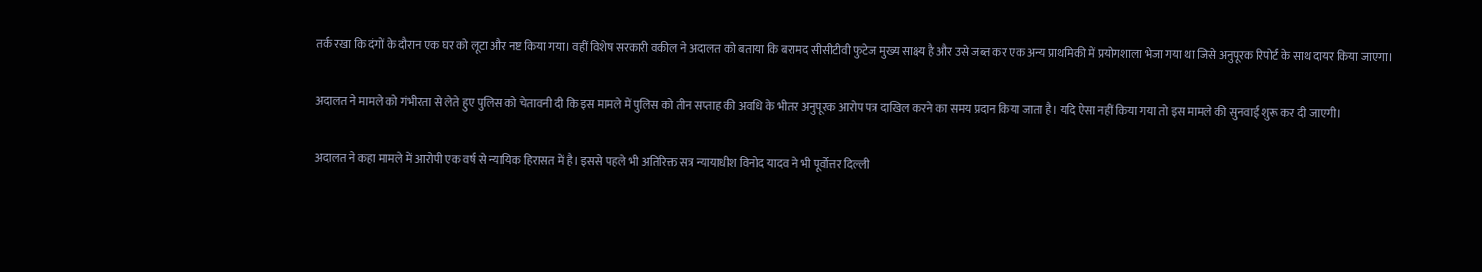तर्क रखा कि दंगों के दौरान एक घर को लूटा और नष्ट किया गया। वहीं विशेष सरकारी वकील ने अदालत को बताया कि बरामद सीसीटीवी फुटेज मुख्य साक्ष्य है और उसे जब्त कर एक अन्य प्राथमिकी में प्रयोगशाला भेजा गया था जिसे अनुपूरक रिपोर्ट के साथ दायर किया जाएगा।

अदालत ने मामले को गंभीरता से लेते हुए पुलिस को चेतावनी दी कि इस मामले में पुलिस को तीन सप्ताह की अवधि के भीतर अनुपूरक आरोप पत्र दाखिल करने का समय प्रदान किया जाता है। यदि ऐसा नहीं किया गया तो इस मामले की सुनवाई शुरू कर दी जाएगी।

अदालत ने कहा मामले में आरोपी एक वर्ष से न्यायिक हिरासत में है। इससे पहले भी अतिरिक्त सत्र न्यायाधीश विनोद यादव ने भी पूर्वोत्तर दिल्ली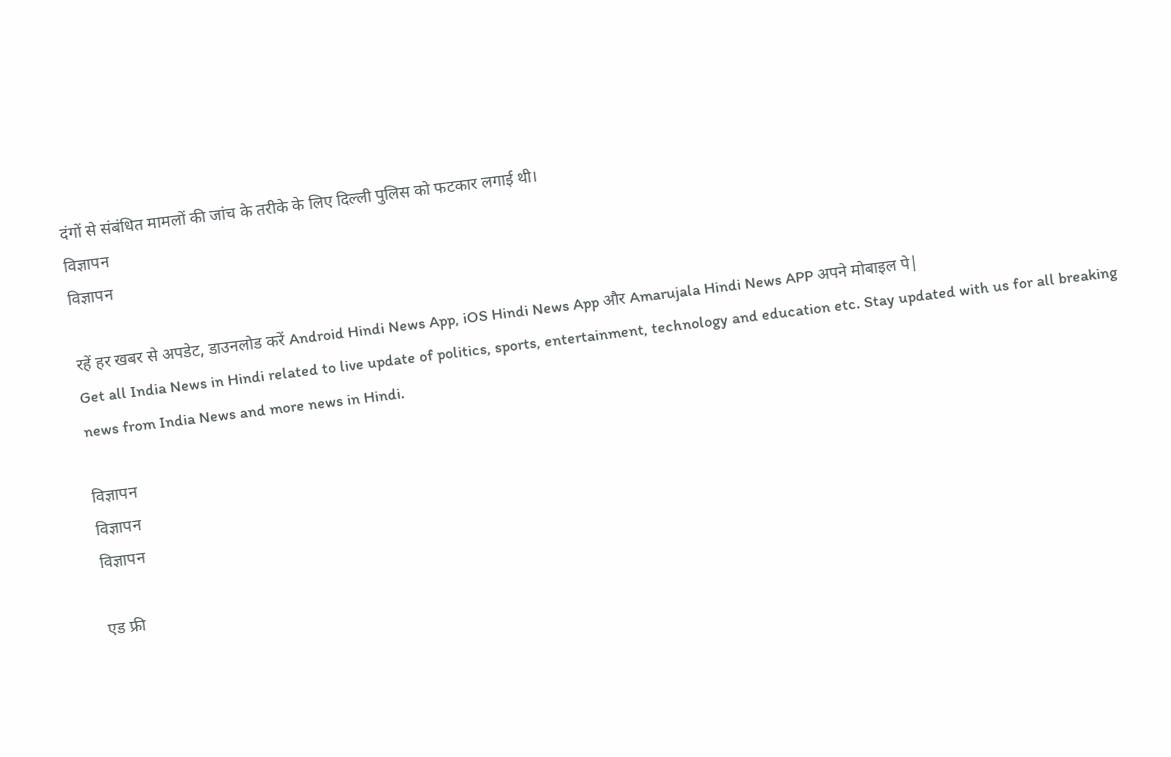दंगों से संबंधित मामलों की जांच के तरीके के लिए दिल्ली पुलिस को फटकार लगाई थी।
विज्ञापन
विज्ञापन

रहें हर खबर से अपडेट, डाउनलोड करें Android Hindi News App, iOS Hindi News App और Amarujala Hindi News APP अपने मोबाइल पे|
Get all India News in Hindi related to live update of politics, sports, entertainment, technology and education etc. Stay updated with us for all breaking news from India News and more news in Hindi.

विज्ञापन
विज्ञापन
विज्ञापन

एड फ्री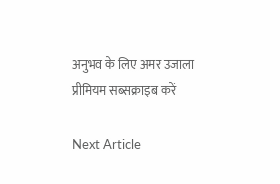अनुभव के लिए अमर उजाला प्रीमियम सब्सक्राइब करें

Next Article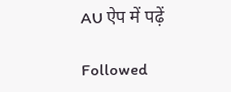AU ऐप में पढ़ें

Followed